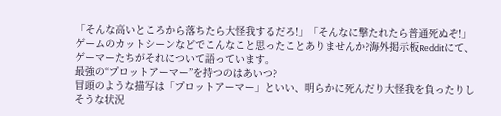「そんな高いところから落ちたら大怪我するだろ!」「そんなに撃たれたら普通死ぬぞ!」ゲームのカットシーンなどでこんなこと思ったことありませんか?海外掲示板Redditにて、ゲーマーたちがそれについて語っています。
最強の“プロットアーマー”を持つのはあいつ?
冒頭のような描写は「プロットアーマー」といい、明らかに死んだり大怪我を負ったりしそうな状況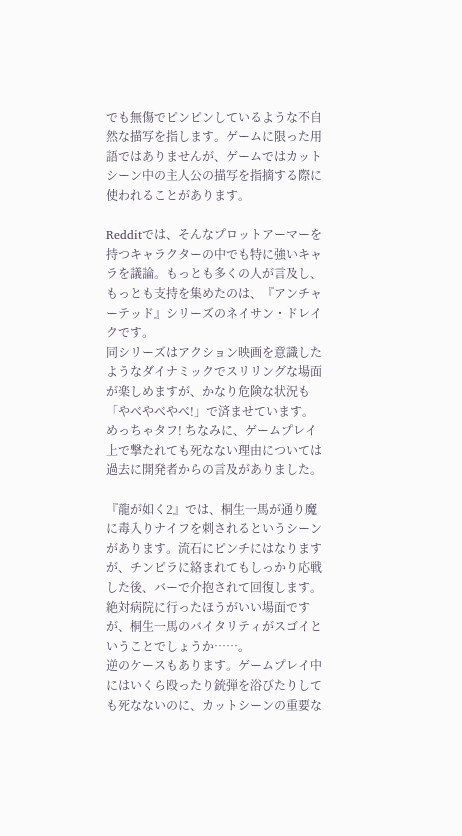でも無傷でピンピンしているような不自然な描写を指します。ゲームに限った用語ではありませんが、ゲームではカットシーン中の主人公の描写を指摘する際に使われることがあります。

Redditでは、そんなプロットアーマーを持つキャラクターの中でも特に強いキャラを議論。もっとも多くの人が言及し、もっとも支持を集めたのは、『アンチャーテッド』シリーズのネイサン・ドレイクです。
同シリーズはアクション映画を意識したようなダイナミックでスリリングな場面が楽しめますが、かなり危険な状況も「やべやべやべ!」で済ませています。めっちゃタフ! ちなみに、ゲームプレイ上で撃たれても死なない理由については過去に開発者からの言及がありました。

『龍が如く2』では、桐生一馬が通り魔に毒入りナイフを刺されるというシーンがあります。流石にピンチにはなりますが、チンピラに絡まれてもしっかり応戦した後、バーで介抱されて回復します。絶対病院に行ったほうがいい場面ですが、桐生一馬のバイタリティがスゴイということでしょうか……。
逆のケースもあります。ゲームプレイ中にはいくら殴ったり銃弾を浴びたりしても死なないのに、カットシーンの重要な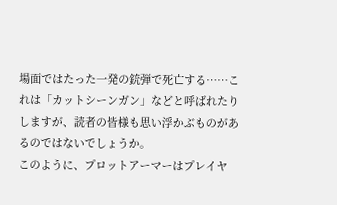場面ではたった一発の銃弾で死亡する……これは「カットシーンガン」などと呼ばれたりしますが、読者の皆様も思い浮かぶものがあるのではないでしょうか。
このように、プロットアーマーはプレイヤ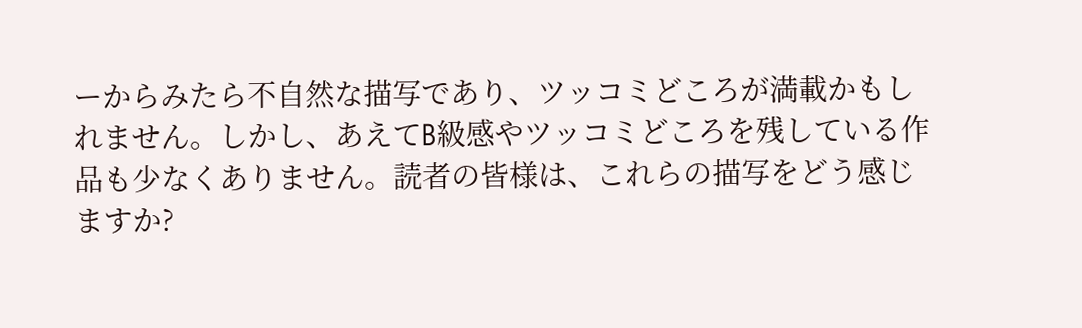ーからみたら不自然な描写であり、ツッコミどころが満載かもしれません。しかし、あえてB級感やツッコミどころを残している作品も少なくありません。読者の皆様は、これらの描写をどう感じますか?